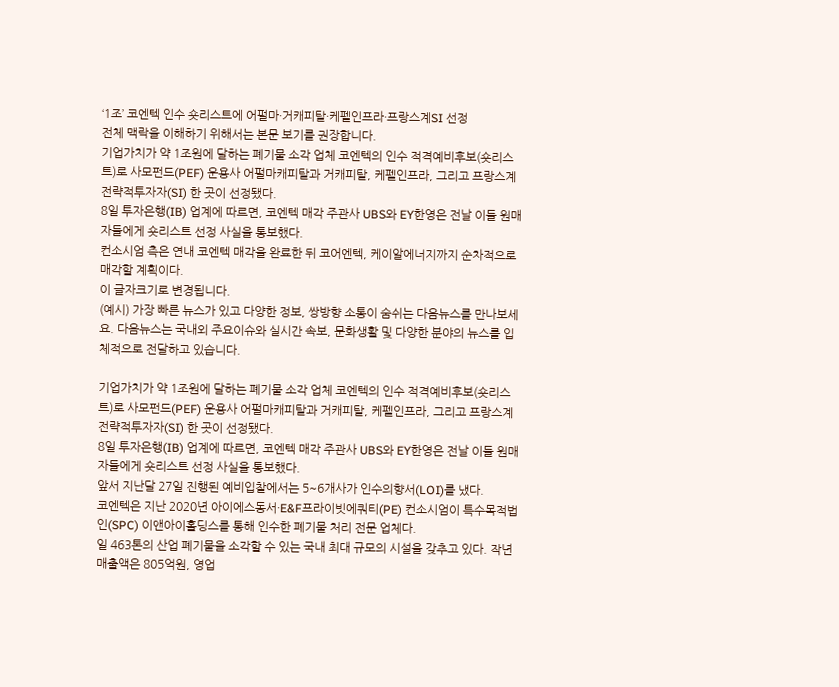‘1조’ 코엔텍 인수 숏리스트에 어펄마·거캐피탈·케펠인프라·프랑스계SI 선정
전체 맥락을 이해하기 위해서는 본문 보기를 권장합니다.
기업가치가 약 1조원에 달하는 폐기물 소각 업체 코엔텍의 인수 적격예비후보(숏리스트)로 사모펀드(PEF) 운용사 어펄마캐피탈과 거캐피탈, 케펠인프라, 그리고 프랑스계 전략적투자자(SI) 한 곳이 선정됐다.
8일 투자은행(IB) 업계에 따르면, 코엔텍 매각 주관사 UBS와 EY한영은 전날 이들 원매자들에게 숏리스트 선정 사실을 통보했다.
컨소시엄 측은 연내 코엔텍 매각을 완료한 뒤 코어엔텍, 케이알에너지까지 순차적으로 매각할 계획이다.
이 글자크기로 변경됩니다.
(예시) 가장 빠른 뉴스가 있고 다양한 정보, 쌍방향 소통이 숨쉬는 다음뉴스를 만나보세요. 다음뉴스는 국내외 주요이슈와 실시간 속보, 문화생활 및 다양한 분야의 뉴스를 입체적으로 전달하고 있습니다.

기업가치가 약 1조원에 달하는 폐기물 소각 업체 코엔텍의 인수 적격예비후보(숏리스트)로 사모펀드(PEF) 운용사 어펄마캐피탈과 거캐피탈, 케펠인프라, 그리고 프랑스계 전략적투자자(SI) 한 곳이 선정됐다.
8일 투자은행(IB) 업계에 따르면, 코엔텍 매각 주관사 UBS와 EY한영은 전날 이들 원매자들에게 숏리스트 선정 사실을 통보했다.
앞서 지난달 27일 진행된 예비입찰에서는 5~6개사가 인수의향서(LOI)를 냈다.
코엔텍은 지난 2020년 아이에스동서·E&F프라이빗에쿼티(PE) 컨소시엄이 특수목적법인(SPC) 이앤아이홀딩스를 통해 인수한 폐기물 처리 전문 업체다.
일 463톤의 산업 폐기물을 소각할 수 있는 국내 최대 규모의 시설을 갖추고 있다. 작년 매출액은 805억원, 영업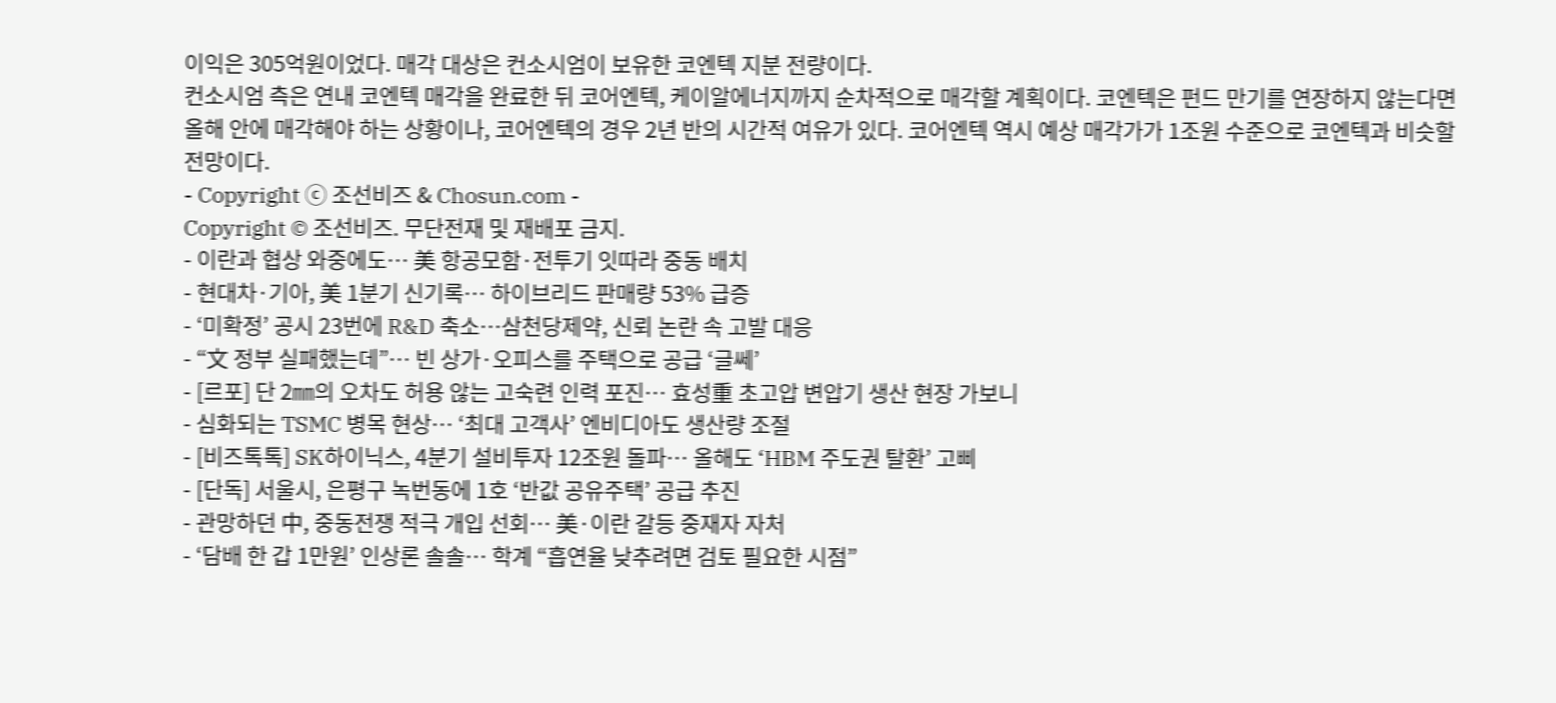이익은 305억원이었다. 매각 대상은 컨소시엄이 보유한 코엔텍 지분 전량이다.
컨소시엄 측은 연내 코엔텍 매각을 완료한 뒤 코어엔텍, 케이알에너지까지 순차적으로 매각할 계획이다. 코엔텍은 펀드 만기를 연장하지 않는다면 올해 안에 매각해야 하는 상황이나, 코어엔텍의 경우 2년 반의 시간적 여유가 있다. 코어엔텍 역시 예상 매각가가 1조원 수준으로 코엔텍과 비슷할 전망이다.
- Copyright ⓒ 조선비즈 & Chosun.com -
Copyright © 조선비즈. 무단전재 및 재배포 금지.
- 이란과 협상 와중에도… 美 항공모함·전투기 잇따라 중동 배치
- 현대차·기아, 美 1분기 신기록… 하이브리드 판매량 53% 급증
- ‘미확정’ 공시 23번에 R&D 축소…삼천당제약, 신뢰 논란 속 고발 대응
- “文 정부 실패했는데”… 빈 상가·오피스를 주택으로 공급 ‘글쎄’
- [르포] 단 2㎜의 오차도 허용 않는 고숙련 인력 포진… 효성重 초고압 변압기 생산 현장 가보니
- 심화되는 TSMC 병목 현상… ‘최대 고객사’ 엔비디아도 생산량 조절
- [비즈톡톡] SK하이닉스, 4분기 설비투자 12조원 돌파… 올해도 ‘HBM 주도권 탈환’ 고삐
- [단독] 서울시, 은평구 녹번동에 1호 ‘반값 공유주택’ 공급 추진
- 관망하던 中, 중동전쟁 적극 개입 선회… 美·이란 갈등 중재자 자처
- ‘담배 한 갑 1만원’ 인상론 솔솔… 학계 “흡연율 낮추려면 검토 필요한 시점”